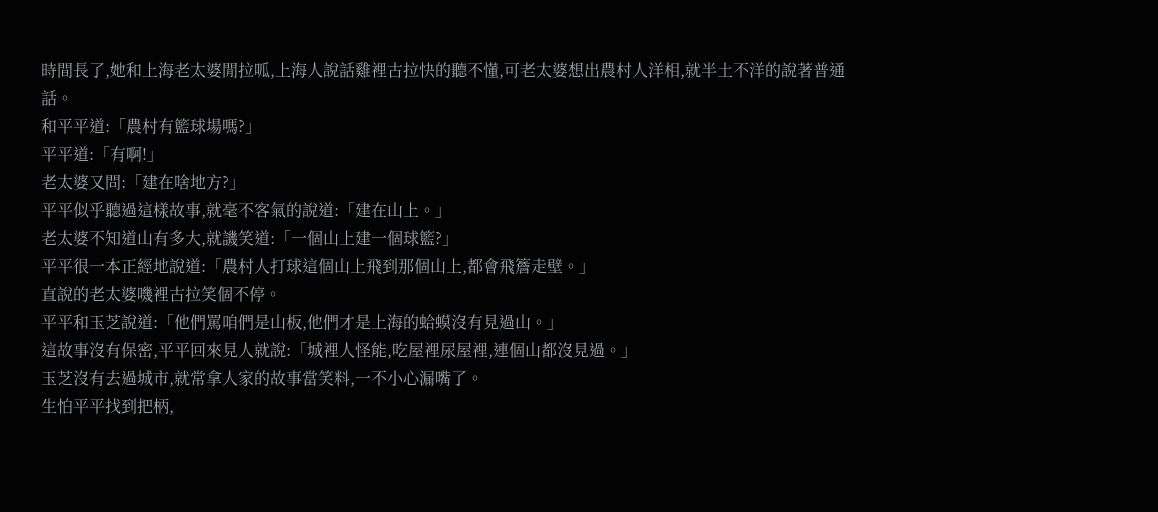時間長了,她和上海老太婆閒拉呱,上海人說話雞裡古拉快的聽不懂,可老太婆想出農村人洋相,就半土不洋的說著普通話。
和平平道:「農村有籃球場嗎?」
平平道:「有啊!」
老太婆又問:「建在啥地方?」
平平似乎聽過這樣故事,就毫不客氣的說道:「建在山上。」
老太婆不知道山有多大,就譏笑道:「一個山上建一個球籃?」
平平很一本正經地說道:「農村人打球這個山上飛到那個山上,都會飛簷走壁。」
直說的老太婆嘰裡古拉笑個不停。
平平和玉芝說道:「他們罵咱們是山板,他們才是上海的蛤蟆沒有見過山。」
這故事沒有保密,平平回來見人就說:「城裡人怪能,吃屋裡尿屋裡,連個山都沒見過。」
玉芝沒有去過城市,就常拿人家的故事當笑料,一不小心漏嘴了。
生怕平平找到把柄,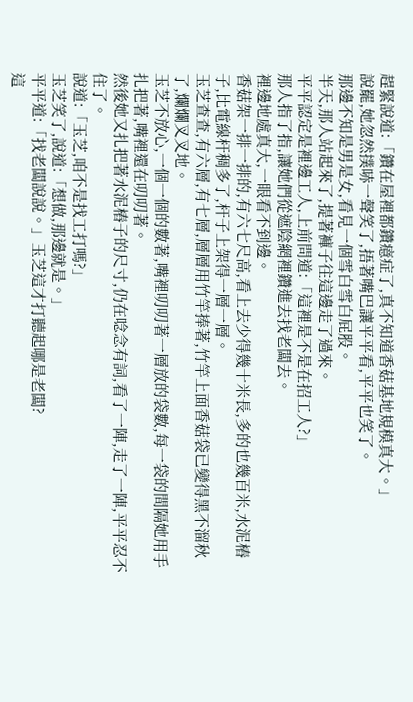趕緊說道:「鑽在屋裡都鑽癔症了,真不知道香菇基地規模真大。」
說罷,她忽然撲哧一聲笑了,捂著嘴巴讓平平看,平平也笑了。
那邊不知是男是女,看見一個雪白雪白屁股。
半天,那人站起來了,提著褲子往這邊走了過來。
平平認定是裡邊工人,上前問道:「這裡是不是在招工人?」
那人指了指,讓她們從遮陰網裡鑽進去找老闆去。
裡邊地處真大,一眼看不到邊。
香菇架一排一排的,有六七尺高,看上去少得幾十米長,多的也幾百米,水泥樁子,比電線杆稠多了,杆子上架得一層一層。
玉芝查查,有六層,有七層,層層用竹竿捧著,竹竿上面香菇袋已變得黑不溜秋了,爛爛叉叉地。
玉芝不放心,一個一個的數著,嘴裡叨叨著一層放的袋數,每一袋的間隔她用手扎把著,嘴裡還在叨叨著。
然後她又扎把著水泥樁子的尺寸,仍在唸念有詞,看了一陣,走了一陣,平平忍不住了。
說道:「玉芝,咱不是找工打嗎?」
玉芝笑了,說道:「想做,那邊就是。」
平平道:「找老闆說說。」玉芝這才打聽起哪是老闆?
這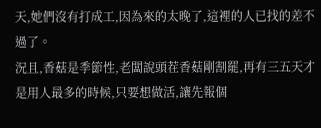天,她們沒有打成工,因為來的太晚了,這裡的人已找的差不過了。
況且,香菇是季節性,老闆說頭茬香菇剛割罷,再有三五天才是用人最多的時候,只要想做活,讓先報個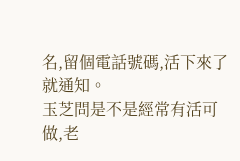名,留個電話號碼,活下來了就通知。
玉芝問是不是經常有活可做,老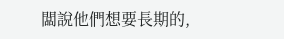闆說他們想要長期的,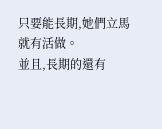只要能長期,她們立馬就有活做。
並且,長期的還有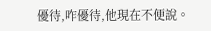優待,咋優待,他現在不便說。